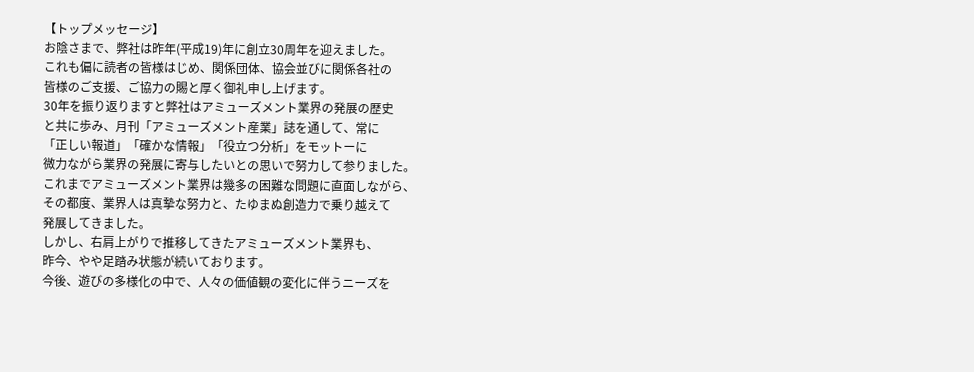【トップメッセージ】
お陰さまで、弊社は昨年(平成19)年に創立30周年を迎えました。
これも偏に読者の皆様はじめ、関係団体、協会並びに関係各社の
皆様のご支援、ご協力の賜と厚く御礼申し上げます。
30年を振り返りますと弊社はアミューズメント業界の発展の歴史
と共に歩み、月刊「アミューズメント産業」誌を通して、常に
「正しい報道」「確かな情報」「役立つ分析」をモットーに
微力ながら業界の発展に寄与したいとの思いで努力して参りました。
これまでアミューズメント業界は幾多の困難な問題に直面しながら、
その都度、業界人は真摯な努力と、たゆまぬ創造力で乗り越えて
発展してきました。
しかし、右肩上がりで推移してきたアミューズメント業界も、
昨今、やや足踏み状態が続いております。
今後、遊びの多様化の中で、人々の価値観の変化に伴うニーズを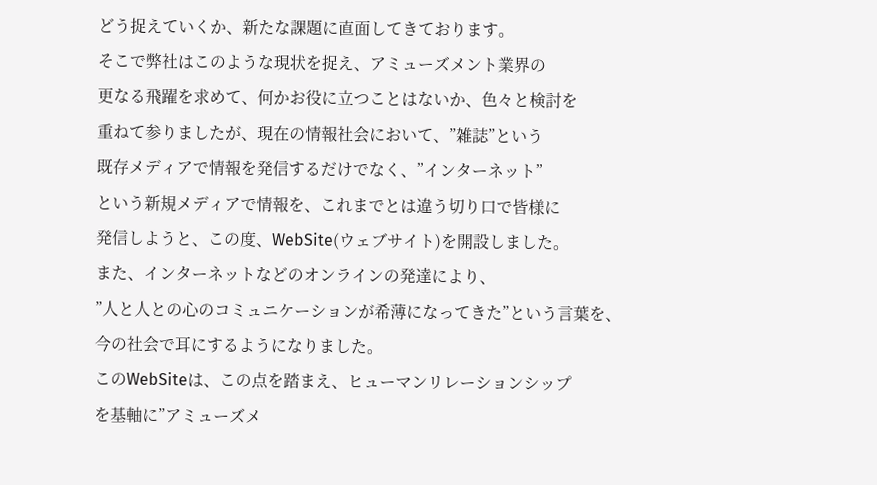どう捉えていくか、新たな課題に直面してきております。
そこで弊社はこのような現状を捉え、アミューズメント業界の
更なる飛躍を求めて、何かお役に立つことはないか、色々と検討を
重ねて参りましたが、現在の情報社会において、”雑誌”という
既存メディアで情報を発信するだけでなく、”インターネット”
という新規メディアで情報を、これまでとは違う切り口で皆様に
発信しようと、この度、WebSite(ウェブサイト)を開設しました。
また、インターネットなどのオンラインの発達により、
”人と人との心のコミュニケーションが希薄になってきた”という言葉を、
今の社会で耳にするようになりました。
このWebSiteは、この点を踏まえ、ヒューマンリレーションシップ
を基軸に”アミューズメ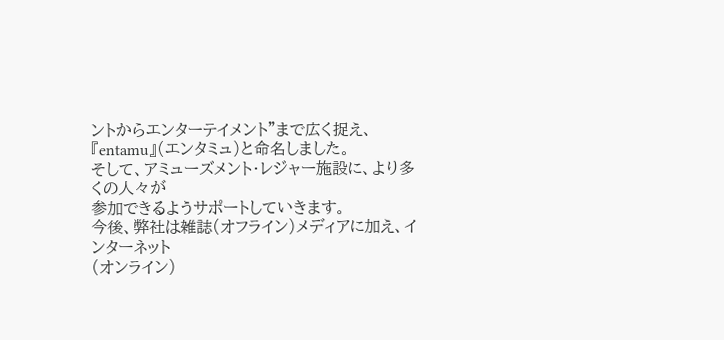ントからエンターテイメント”まで広く捉え、
『entamu』(エンタミュ)と命名しました。
そして、アミューズメント・レジャー施設に、より多くの人々が
参加できるようサポートしていきます。
今後、弊社は雑誌(オフライン)メディアに加え、インターネット
(オンライン)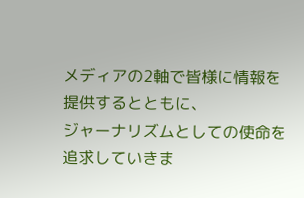メディアの2軸で皆様に情報を提供するとともに、
ジャーナリズムとしての使命を追求していきま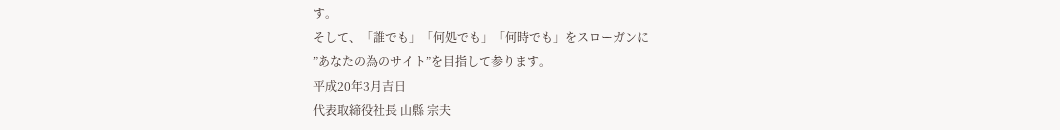す。
そして、「誰でも」「何処でも」「何時でも」をスローガンに
”あなたの為のサイト”を目指して参ります。
平成20年3月吉日
代表取締役社長 山縣 宗夫